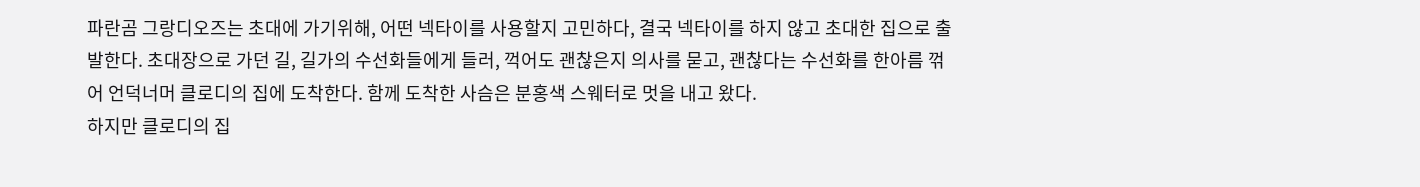파란곰 그랑디오즈는 초대에 가기위해, 어떤 넥타이를 사용할지 고민하다, 결국 넥타이를 하지 않고 초대한 집으로 출발한다. 초대장으로 가던 길, 길가의 수선화들에게 들러, 꺽어도 괜찮은지 의사를 묻고, 괜찮다는 수선화를 한아름 꺾어 언덕너머 클로디의 집에 도착한다. 함께 도착한 사슴은 분홍색 스웨터로 멋을 내고 왔다.
하지만 클로디의 집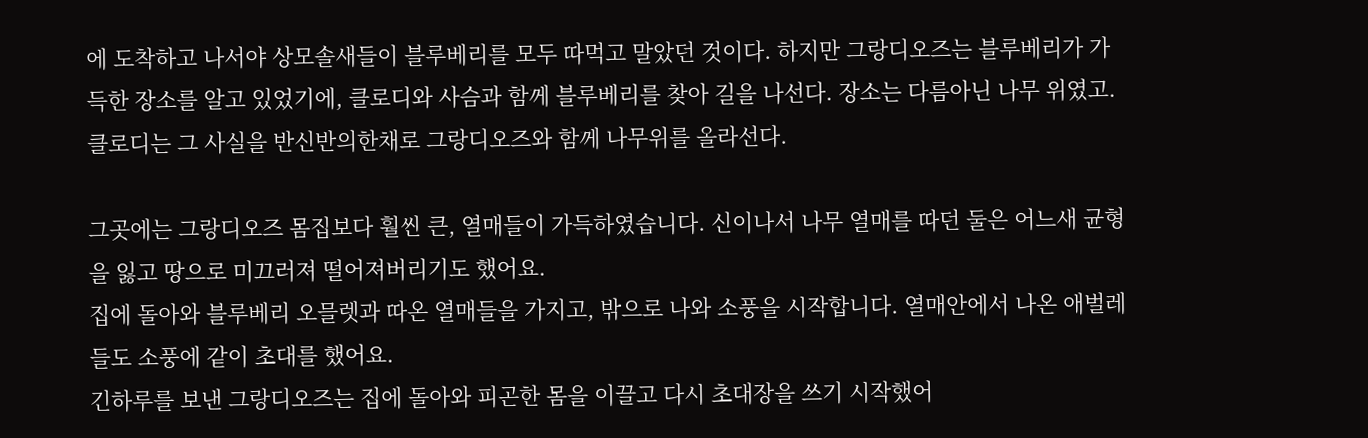에 도착하고 나서야 상모솔새들이 블루베리를 모두 따먹고 말았던 것이다. 하지만 그랑디오즈는 블루베리가 가득한 장소를 알고 있었기에, 클로디와 사슴과 함께 블루베리를 찾아 길을 나선다. 장소는 다름아닌 나무 위였고. 클로디는 그 사실을 반신반의한채로 그랑디오즈와 함께 나무위를 올라선다.

그곳에는 그랑디오즈 몸집보다 훨씬 큰, 열매들이 가득하였습니다. 신이나서 나무 열매를 따던 둘은 어느새 균형을 잃고 땅으로 미끄러져 떨어져버리기도 했어요.
집에 돌아와 블루베리 오믈렛과 따온 열매들을 가지고, 밖으로 나와 소풍을 시작합니다. 열매안에서 나온 애벌레들도 소풍에 같이 초대를 했어요.
긴하루를 보낸 그랑디오즈는 집에 돌아와 피곤한 몸을 이끌고 다시 초대장을 쓰기 시작했어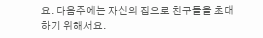요. 다음주에는 자신의 집으로 친구들을 초대하기 위해서요.